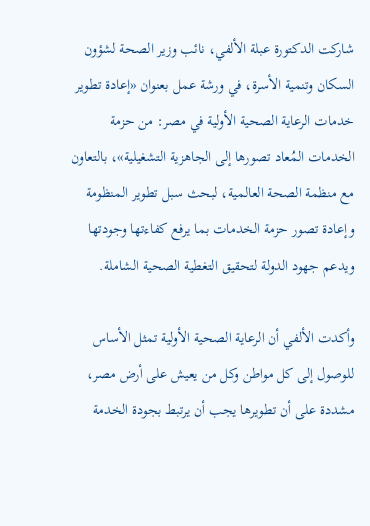شاركت الدكتورة عبلة الألفي، نائب وزير الصحة لشؤون السكان وتنمية الأسرة، في ورشة عمل بعنوان «إعادة تطوير خدمات الرعاية الصحية الأولية في مصر: من حزمة الخدمات المُعاد تصورها إلى الجاهزية التشغيلية»، بالتعاون مع منظمة الصحة العالمية، لبحث سبل تطوير المنظومة وإعادة تصور حزمة الخدمات بما يرفع كفاءتها وجودتها ويدعم جهود الدولة لتحقيق التغطية الصحية الشاملة.

وأكدت الألفي أن الرعاية الصحية الأولية تمثل الأساس للوصول إلى كل مواطن وكل من يعيش على أرض مصر، مشددة على أن تطويرها يجب أن يرتبط بجودة الخدمة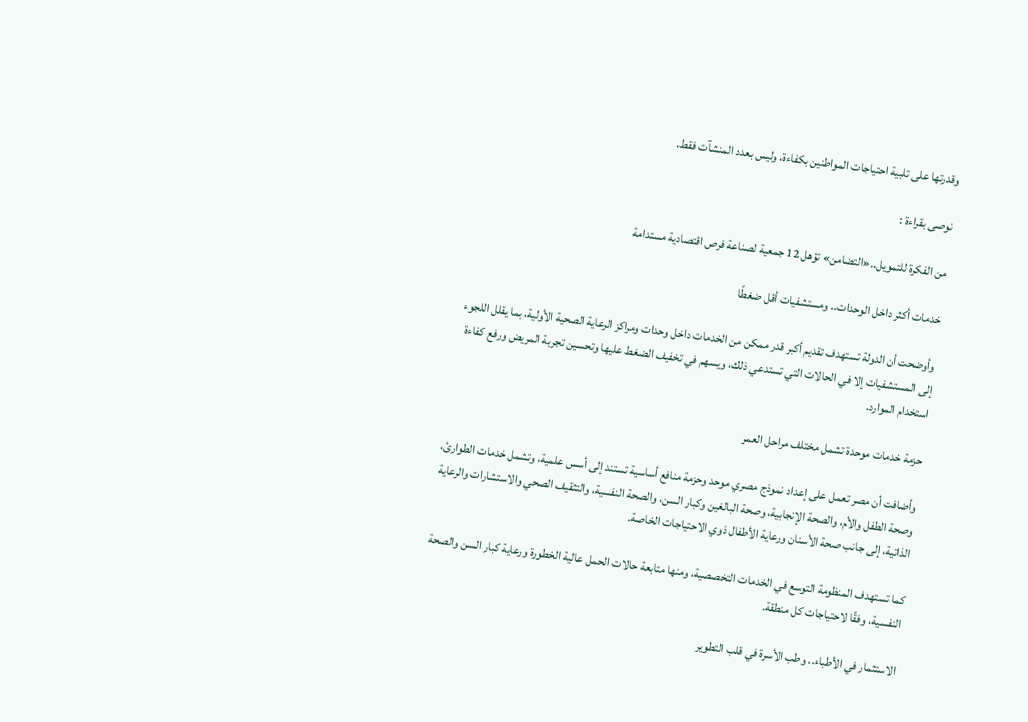وقدرتها على تلبية احتياجات المواطنين بكفاءة، وليس بعدد المنشآت فقط.

نوصى بقراءة :

من الفكرة للتمويل..«التضامن» تؤهل 12 جمعية لصناعة فرص اقتصادية مستدامة

خدمات أكثر داخل الوحدات.. ومستشفيات أقل ضغطًا

وأوضحت أن الدولة تستهدف تقديم أكبر قدر ممكن من الخدمات داخل وحدات ومراكز الرعاية الصحية الأولية، بما يقلل اللجوء إلى المستشفيات إلا في الحالات التي تستدعي ذلك، ويسهم في تخفيف الضغط عليها وتحسين تجربة المريض ورفع كفاءة استخدام الموارد.

حزمة خدمات موحدة تشمل مختلف مراحل العمر

وأضافت أن مصر تعمل على إعداد نموذج مصري موحد وحزمة منافع أساسية تستند إلى أسس علمية، وتشمل خدمات الطوارئ، وصحة الطفل والأم، والصحة الإنجابية، وصحة البالغين وكبار السن، والصحة النفسية، والتثقيف الصحي والاستشارات والرعاية الذاتية، إلى جانب صحة الأسنان ورعاية الأطفال ذوي الاحتياجات الخاصة.

كما تستهدف المنظومة التوسع في الخدمات التخصصية، ومنها متابعة حالات الحمل عالية الخطورة ورعاية كبار السن والصحة النفسية، وفقًا لاحتياجات كل منطقة.

الاستثمار في الأطباء.. وطب الأسرة في قلب التطوير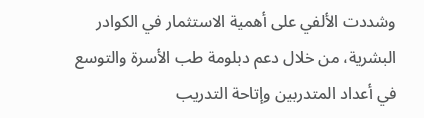وشددت الألفي على أهمية الاستثمار في الكوادر البشرية، من خلال دعم دبلومة طب الأسرة والتوسع في أعداد المتدربين وإتاحة التدريب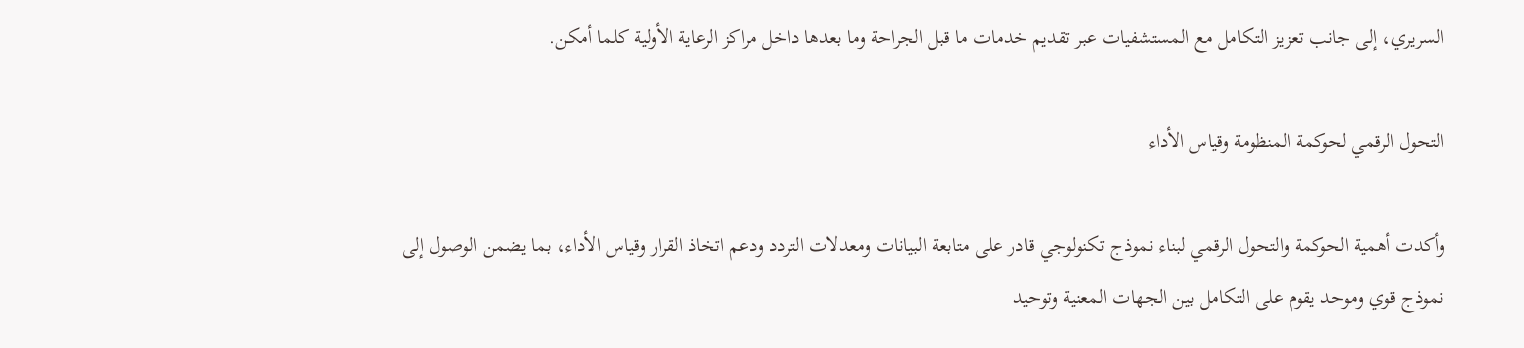السريري، إلى جانب تعزيز التكامل مع المستشفيات عبر تقديم خدمات ما قبل الجراحة وما بعدها داخل مراكز الرعاية الأولية كلما أمكن.

التحول الرقمي لحوكمة المنظومة وقياس الأداء

وأكدت أهمية الحوكمة والتحول الرقمي لبناء نموذج تكنولوجي قادر على متابعة البيانات ومعدلات التردد ودعم اتخاذ القرار وقياس الأداء، بما يضمن الوصول إلى نموذج قوي وموحد يقوم على التكامل بين الجهات المعنية وتوحيد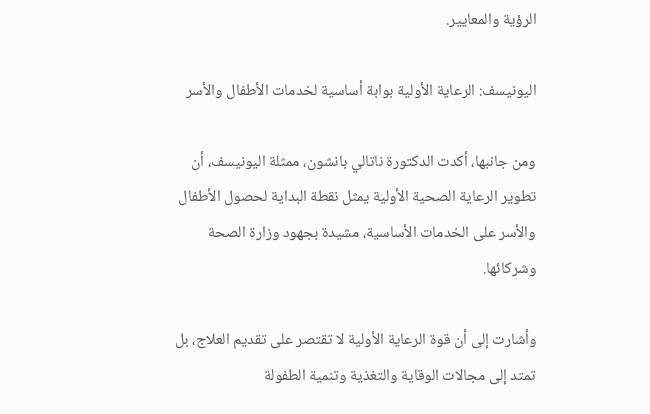الرؤية والمعايير.

اليونيسف: الرعاية الأولية بوابة أساسية لخدمات الأطفال والأسر

ومن جانبها، أكدت الدكتورة ناتالي بانشون، ممثلة اليونيسف، أن تطوير الرعاية الصحية الأولية يمثل نقطة البداية لحصول الأطفال والأسر على الخدمات الأساسية، مشيدة بجهود وزارة الصحة وشركائها.

وأشارت إلى أن قوة الرعاية الأولية لا تقتصر على تقديم العلاج، بل تمتد إلى مجالات الوقاية والتغذية وتنمية الطفولة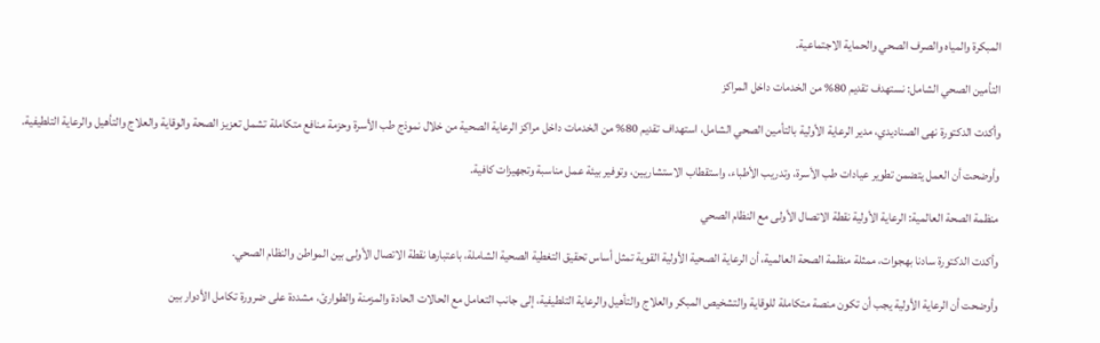المبكرة والمياه والصرف الصحي والحماية الاجتماعية.

التأمين الصحي الشامل: نستهدف تقديم 80% من الخدمات داخل المراكز

وأكدت الدكتورة نهى الصناديدي، مدير الرعاية الأولية بالتأمين الصحي الشامل، استهداف تقديم 80% من الخدمات داخل مراكز الرعاية الصحية من خلال نموذج طب الأسرة وحزمة منافع متكاملة تشمل تعزيز الصحة والوقاية والعلاج والتأهيل والرعاية التلطيفية.

وأوضحت أن العمل يتضمن تطوير عيادات طب الأسرة، وتدريب الأطباء، واستقطاب الاستشاريين، وتوفير بيئة عمل مناسبة وتجهيزات كافية.

منظمة الصحة العالمية: الرعاية الأولية نقطة الاتصال الأولى مع النظام الصحي

وأكدت الدكتورة سادنا بهجوات، ممثلة منظمة الصحة العالمية، أن الرعاية الصحية الأولية القوية تمثل أساس تحقيق التغطية الصحية الشاملة، باعتبارها نقطة الاتصال الأولى بين المواطن والنظام الصحي.

وأوضحت أن الرعاية الأولية يجب أن تكون منصة متكاملة للوقاية والتشخيص المبكر والعلاج والتأهيل والرعاية التلطيفية، إلى جانب التعامل مع الحالات الحادة والمزمنة والطوارئ، مشددة على ضرورة تكامل الأدوار بين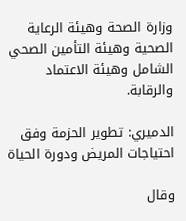وزارة الصحة وهيئة الرعاية الصحية وهيئة التأمين الصحي الشامل وهيئة الاعتماد والرقابة.

الدميري: تطوير الحزمة وفق احتياجات المريض ودورة الحياة

وقال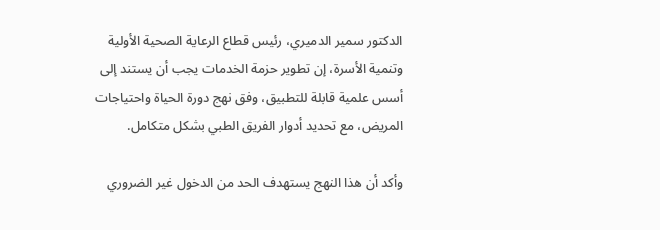الدكتور سمير الدميري، رئيس قطاع الرعاية الصحية الأولية وتنمية الأسرة، إن تطوير حزمة الخدمات يجب أن يستند إلى أسس علمية قابلة للتطبيق، وفق نهج دورة الحياة واحتياجات المريض، مع تحديد أدوار الفريق الطبي بشكل متكامل.

وأكد أن هذا النهج يستهدف الحد من الدخول غير الضروري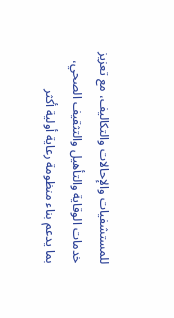للمستشفيات والإحالات والتكاليف، مع تعزيز خدمات الوقاية والتأهيل والتثقيف الصحي، بما يدعم بناء منظومة رعاية أولية أكثر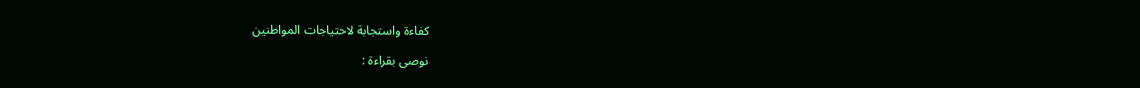كفاءة واستجابة لاحتياجات المواطنين

نوصى بقراءة :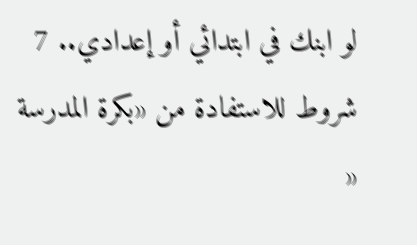لو ابنك في ابتدائي أو إعدادي.. 7 شروط للاستفادة من «بكرة المدرسة «